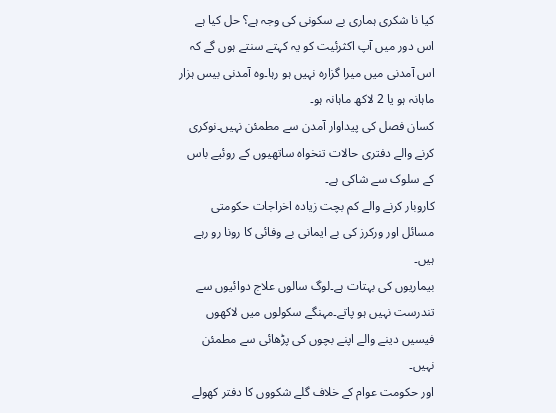کیا نا شکری ہماری بے سکونی کی وجہ ہے؟ حل کیا ہے
اس دور میں آپ اکثرئیت کو یہ کہتے سنتے ہوں گے کہ اس آمدنی میں میرا گزارہ نہیں ہو رہا۔وہ آمدنی بیس ہزار ماہانہ ہو یا 2 لاکھ ماہانہ ہو۔
کسان فصل کی پیداوار آمدن سے مطمئن نہیں۔نوکری کرنے والے دفتری حالات تنخواہ ساتھیوں کے روئیے باس کے سلوک سے شاکی ہے۔
کاروبار کرنے والے کم بچت زیادہ اخراجات حکومتی مسائل اور ورکرز کی بے ایمانی بے وفائی کا رونا رو رہے ہیں۔
بیماریوں کی بہتات ہے۔لوگ سالوں علاج دوائیوں سے تندرست نہیں ہو پاتے۔مہنگے سکولوں میں لاکھوں فیسیں دینے والے اپنے بچوں کی پڑھائی سے مطمئن نہیں۔
اور حکومت عوام کے خلاف گلے شکووں کا دفتر کھولے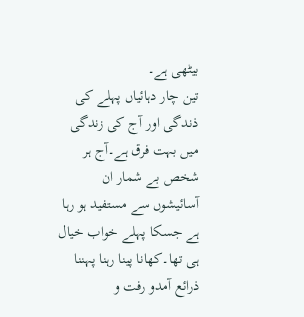بیٹھی ہے۔
تین چار دہائیاں پہلے کی ذندگی اور آج کی زندگی میں بہت فرق ہے۔آج ہر شخص بے شمار ان آسائیشوں سے مستفید ہو رہا ہے جسکا پہلے خواب خیال ہی تھا۔کھانا پینا رہنا پہننا ذرائع آمدو رفت و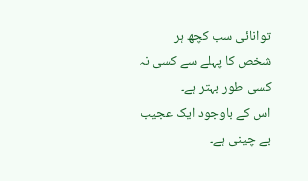توانائی سب کچھ ہر شخص کا پہلے سے کسی نہ کسی طور بہتر ہے۔
اس کے باوجود ایک عجیب بے چینی ہے۔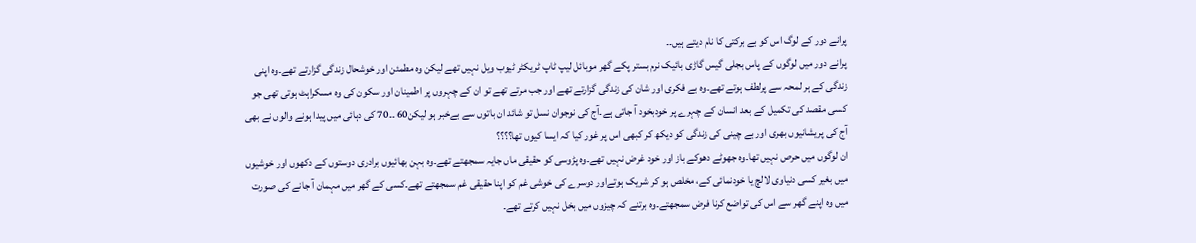پرانے دور کے لوگ اس کو بے برکتی کا نام دیتے ہیں۔۔
پرانے دور میں لوگوں کے پاس بجلی گیس گاڑی بائیک نرم بستر پکے گھر موبائل لیپ ٹاپ ٹریکٹر ٹیوب ویل نہیں تھے لیکن وہ مطمئن اور خوشحال زندگی گزارتے تھے۔وہ اپنی زندگی کے ہر لمحہ سے پرلطف ہوتے تھے۔وہ بے فکری اور شان کی زندگی گزارتے تھے اور جب مرتے تھے تو ان کے چہروں پر اطمینان اور سکون کی وہ مسکراہٹ ہوتی تھی جو کسی مقصد کی تکمیل کے بعد انسان کے چہرے پر خودبخود آ جاتی ہے۔آج کی نوجوان نسل تو شائد ان باتوں سے بےخبر ہو لیکن60 ۔۔70 کی دہائی میں پیدا ہونے والوں نے بھی آج کی پریشانیوں بھری اور بے چینی کی زندگی کو دیکھ کر کبھی اس پر غور کیا کہ ایسا کیوں تھا؟؟؟؟
ان لوگوں میں حرص نہیں تھا۔وہ جھوٹے دھوکے باز اور خود غرض نہیں تھے۔وہ پڑوسی کو حقیقی ماں جایہ سمجھتے تھے۔وہ بہن بھائیوں برادری دوستوں کے دکھوں اور خوشیوں میں بغیر کسی دنیاوی لالچ یا خودنمائی کے، مخلص ہو کر شریک ہوتےاور دوسرے کی خوشی غم کو اپنا حقیقی غم سمجھتے تھے۔کسی کے گھر میں مہمان آ جانے کی صورت میں وہ اپنے گھر سے اس کی تواضع کرنا فرض سمجھتے۔وہ برتنے کہ چیزوں میں بخل نہیں کرتے تھے۔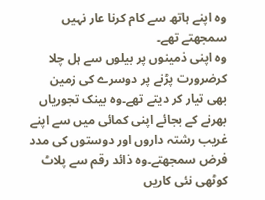وہ اپنے ہاتھ سے کام کرنا عار نہیں سمجھتے تھے۔
وہ اپنی ذمینوں پر بیلوں سے ہل چلا کرضرورت پڑنے پر دوسرے کی زمین بھی تیار کر دیتے تھے۔وہ بینک تجوریاں بھرنے کے بجائے اپنی کمائی میں سے اپنے غریب رشتہ داروں اور دوستوں کی مدد فرض سمجھتے۔وہ ذائد رقم سے پلاٹ کوٹھی نئی کاریں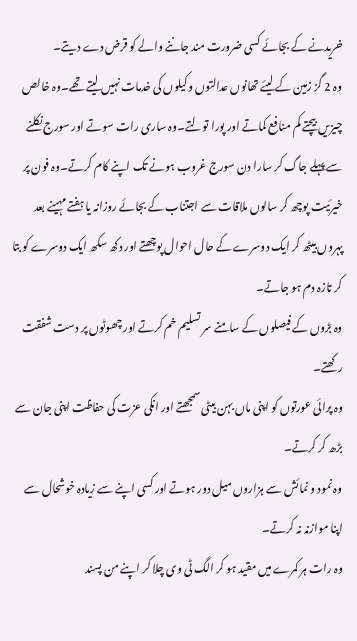خریدنے کے بجائے کسی ضرورت مند جاننے والے کو قرض دے دیتے۔
وہ 2 گز زمین کے لیئے تھانوں عدالتوں وکیلوں کی خدمات نہیں لیتے تھے۔وہ خالص چیزیں بیچتے کم منافع کماتے اور پورا تولتے۔وہ ساری رات سوتے اور سورج نکلنے سے پہلے جاگ کر سارا دن سورج غروب ہونے تک اپنے کام کرتے۔وہ فون پر خیرئیت پوچھ کر سالوں ملاقات سے اجتناب کے بجائے روزانہ یا ہفتے مہینے بعد پہروں بیٹھ کر ایک دوسرے کے حال احوال پوچھتے اور دکھ سکھ ایک دوسرے کو بتا کر تازہ دم ہو جاتے۔
وہ بڑوں کے فیصلوں کے سامنے سر تسلیم خم کرتے اور چھوٹوں پر دست شفقت رکھتے۔
وہ پرائی عورتوں کو اپنی ماں بہن بیٹی سمجھتے اور انکی عزت کی حفاظت اپنی جان سے بڑھ کر کرتے۔
وہ نمود و نمائش سے ہزاروں میل دور ہوتے اور کسی اپنے سے زیادہ خوشحال سے اپنا موازنہ نہ کرتے۔
وہ رات ہر کمرے میں مقید ہو کر الگ ٹی وی چلا کر اپنے من پسند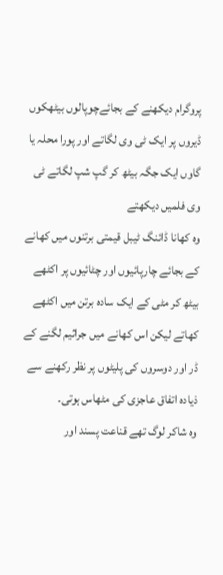پروگرام دیکھنے کے بجائےچوپالوں بیٹھکوں ڈیروں پر ایک ٹی وی لگاتے اور پورا محلہ یا گاوں ایک جگہ بیٹھ کر گپ شپ لگاتے ٹی وی فلمیں دیکھتے
وہ کھانا ڈائنگ ٹیبل قیمتی برتنوں میں کھانے کے بجائے چارپائیوں اور چٹائیوں پر اکٹھے بیٹھ کر مٹی کے ایک سادہ برتن میں اکٹھے کھاتے لیکن اس کھانے میں جراثیم لگنے کے ڈر اور دوسروں کی پلیٹوں پر نظر رکھنے سے ذیادہ اتفاق عاجزی کی مٹھاس ہوتی۔
وہ شاکر لوگ تھے قناعت پسند اور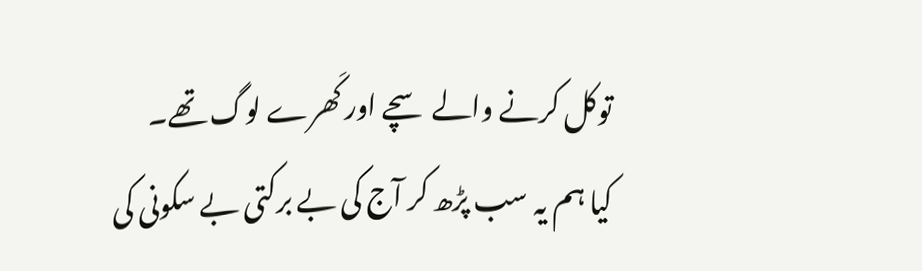توکل کرنے والے سچے اور کَھرے لوگ تھے۔
کیا ہم یہ سب پڑھ کر آج کی بے برکتی بے سکونی کی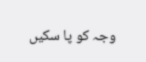وجہ کو پا سکیں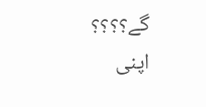گے؟؟؟؟
اپنی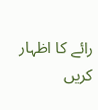رائے کا اظہار کریں